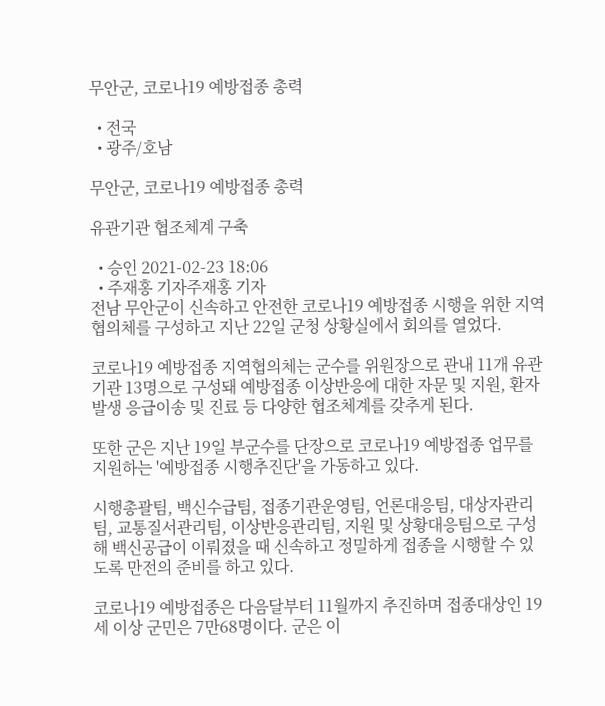무안군, 코로나19 예방접종 총력

  • 전국
  • 광주/호남

무안군, 코로나19 예방접종 총력

유관기관 협조체계 구축

  • 승인 2021-02-23 18:06
  • 주재홍 기자주재홍 기자
전남 무안군이 신속하고 안전한 코로나19 예방접종 시행을 위한 지역협의체를 구성하고 지난 22일 군청 상황실에서 회의를 열었다.

코로나19 예방접종 지역협의체는 군수를 위원장으로 관내 11개 유관기관 13명으로 구성돼 예방접종 이상반응에 대한 자문 및 지원, 환자발생 응급이송 및 진료 등 다양한 협조체계를 갖추게 된다.

또한 군은 지난 19일 부군수를 단장으로 코로나19 예방접종 업무를 지원하는 '예방접종 시행추진단'을 가동하고 있다.

시행총괄팀, 백신수급팀, 접종기관운영팀, 언론대응팀, 대상자관리팀, 교통질서관리팀, 이상반응관리팀, 지원 및 상황대응팀으로 구성해 백신공급이 이뤄졌을 때 신속하고 정밀하게 접종을 시행할 수 있도록 만전의 준비를 하고 있다.

코로나19 예방접종은 다음달부터 11월까지 추진하며 접종대상인 19세 이상 군민은 7만68명이다. 군은 이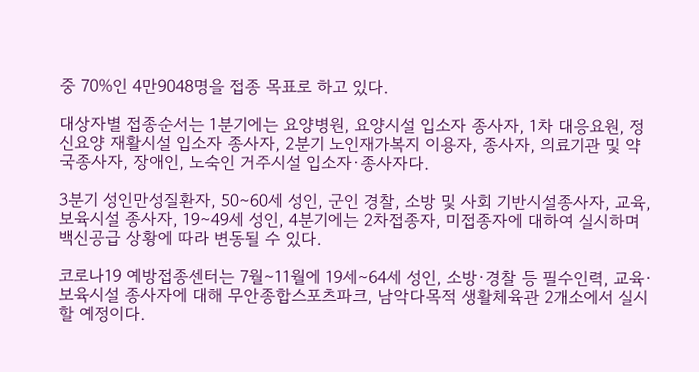중 70%인 4만9048명을 접종 목표로 하고 있다.

대상자별 접종순서는 1분기에는 요양병원, 요양시설 입소자 종사자, 1차 대응요원, 정신요양 재활시설 입소자 종사자, 2분기 노인재가복지 이용자, 종사자, 의료기관 및 약국종사자, 장애인, 노숙인 거주시설 입소자·종사자다.

3분기 성인만성질환자, 50∼60세 성인, 군인 경찰, 소방 및 사회 기반시설종사자, 교육, 보육시설 종사자, 19∼49세 성인, 4분기에는 2차접종자, 미접종자에 대하여 실시하며 백신공급 상황에 따라 변동될 수 있다.

코로나19 예방접종센터는 7월∼11월에 19세∼64세 성인, 소방·경찰 등 필수인력, 교육·보육시설 종사자에 대해 무안종합스포츠파크, 남악다목적 생활체육관 2개소에서 실시할 예정이다.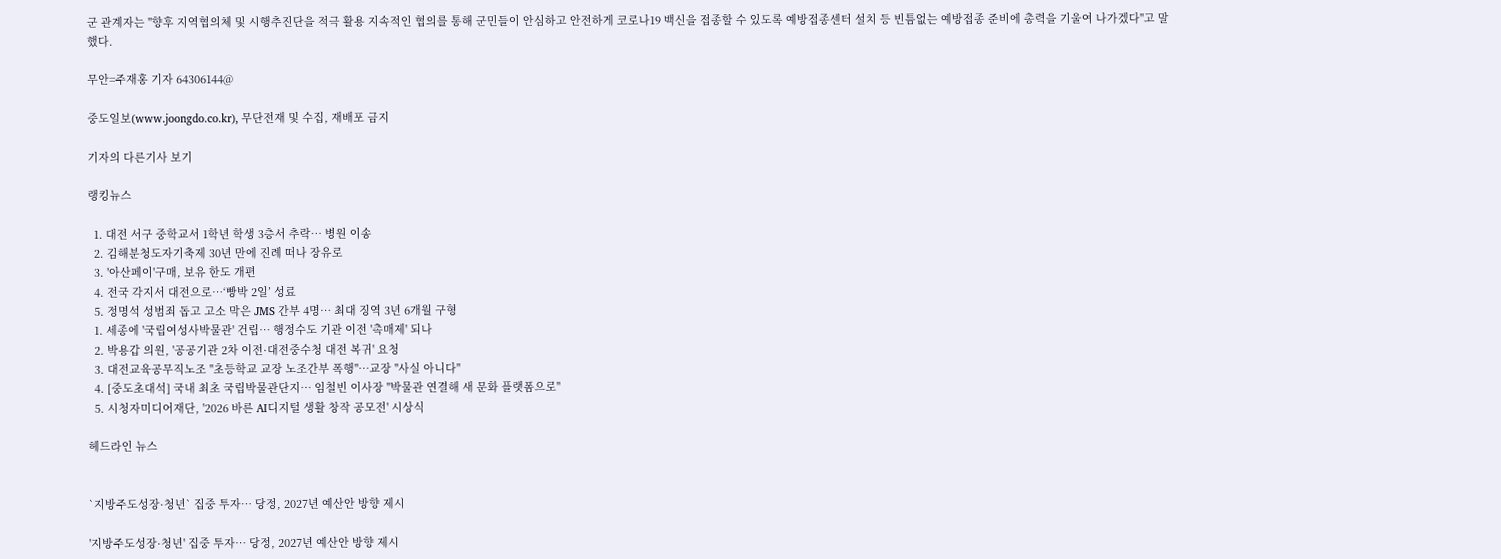군 관계자는 "향후 지역협의체 및 시행추진단을 적극 활용 지속적인 협의를 통해 군민들이 안심하고 안전하게 코로나19 백신을 접종할 수 있도록 예방접종센터 설치 등 빈틈없는 예방접종 준비에 총력을 기울여 나가겠다"고 말했다.

무안=주재홍 기자 64306144@

중도일보(www.joongdo.co.kr), 무단전재 및 수집, 재배포 금지

기자의 다른기사 보기

랭킹뉴스

  1. 대전 서구 중학교서 1학년 학생 3층서 추락… 병원 이송
  2. 김해분청도자기축제 30년 만에 진례 떠나 장유로
  3. '아산페이'구매, 보유 한도 개편
  4. 전국 각지서 대전으로…‘빵박 2일’ 성료
  5. 정명석 성범죄 돕고 고소 막은 JMS 간부 4명… 최대 징역 3년 6개월 구형
  1. 세종에 '국립여성사박물관' 건립… 행정수도 기관 이전 '촉매제' 되나
  2. 박용갑 의원, '공공기관 2차 이전·대전중수청 대전 복귀' 요청
  3. 대전교육공무직노조 "초등학교 교장 노조간부 폭행"…교장 "사실 아니다"
  4. [중도초대석] 국내 최초 국립박물관단지… 임철빈 이사장 "박물관 연결해 새 문화 플랫폼으로"
  5. 시청자미디어재단, '2026 바른 AI디지털 생활 창작 공모전' 시상식

헤드라인 뉴스


`지방주도성장·청년` 집중 투자… 당정, 2027년 예산안 방향 제시

'지방주도성장·청년' 집중 투자… 당정, 2027년 예산안 방향 제시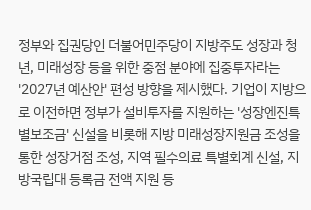정부와 집권당인 더불어민주당이 지방주도 성장과 청년, 미래성장 등을 위한 중점 분야에 집중투자라는 '2027년 예산안' 편성 방향을 제시했다. 기업이 지방으로 이전하면 정부가 설비투자를 지원하는 '성장엔진특별보조금' 신설을 비롯해 지방 미래성장지원금 조성을 통한 성장거점 조성, 지역 필수의료 특별회계 신설, 지방국립대 등록금 전액 지원 등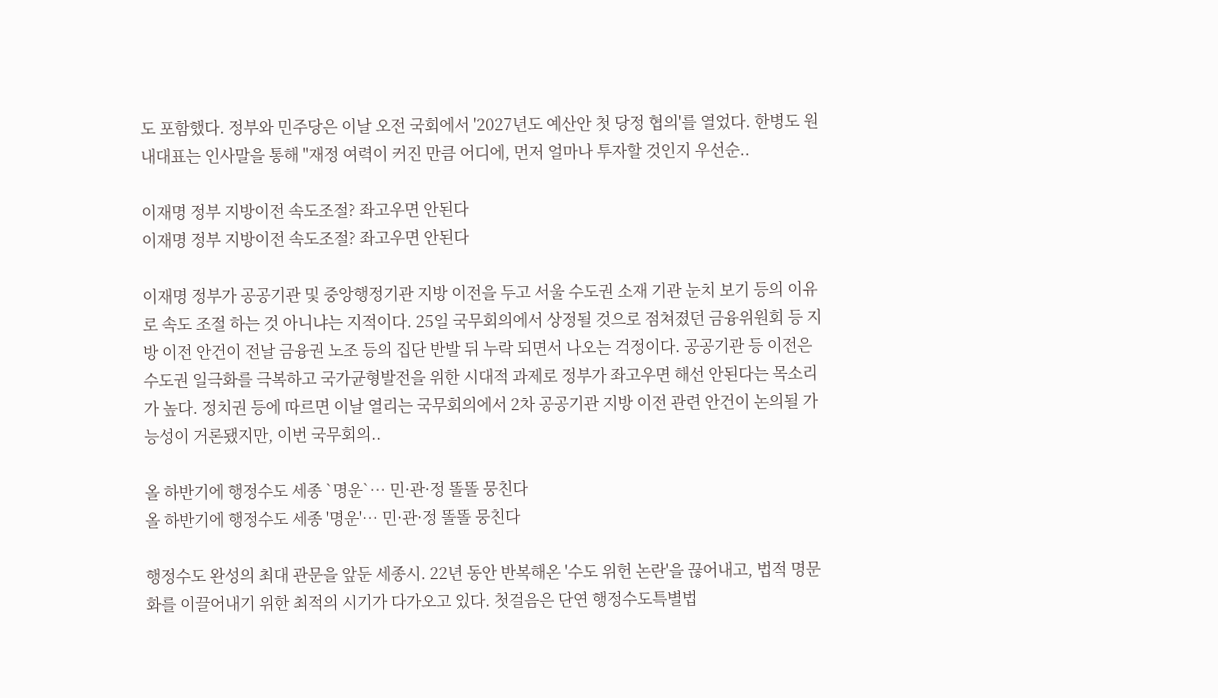도 포함했다. 정부와 민주당은 이날 오전 국회에서 '2027년도 예산안 첫 당정 협의'를 열었다. 한병도 원내대표는 인사말을 통해 "재정 여력이 커진 만큼 어디에, 먼저 얼마나 투자할 것인지 우선순..

이재명 정부 지방이전 속도조절? 좌고우면 안된다
이재명 정부 지방이전 속도조절? 좌고우면 안된다

이재명 정부가 공공기관 및 중앙행정기관 지방 이전을 두고 서울 수도권 소재 기관 눈치 보기 등의 이유로 속도 조절 하는 것 아니냐는 지적이다. 25일 국무회의에서 상정될 것으로 점쳐졌던 금융위원회 등 지방 이전 안건이 전날 금융권 노조 등의 집단 반발 뒤 누락 되면서 나오는 걱정이다. 공공기관 등 이전은 수도권 일극화를 극복하고 국가균형발전을 위한 시대적 과제로 정부가 좌고우면 해선 안된다는 목소리가 높다. 정치권 등에 따르면 이날 열리는 국무회의에서 2차 공공기관 지방 이전 관련 안건이 논의될 가능성이 거론됐지만, 이번 국무회의..

올 하반기에 행정수도 세종 `명운`… 민·관·정 똘똘 뭉친다
올 하반기에 행정수도 세종 '명운'… 민·관·정 똘똘 뭉친다

행정수도 완성의 최대 관문을 앞둔 세종시. 22년 동안 반복해온 '수도 위헌 논란'을 끊어내고, 법적 명문화를 이끌어내기 위한 최적의 시기가 다가오고 있다. 첫걸음은 단연 행정수도특별법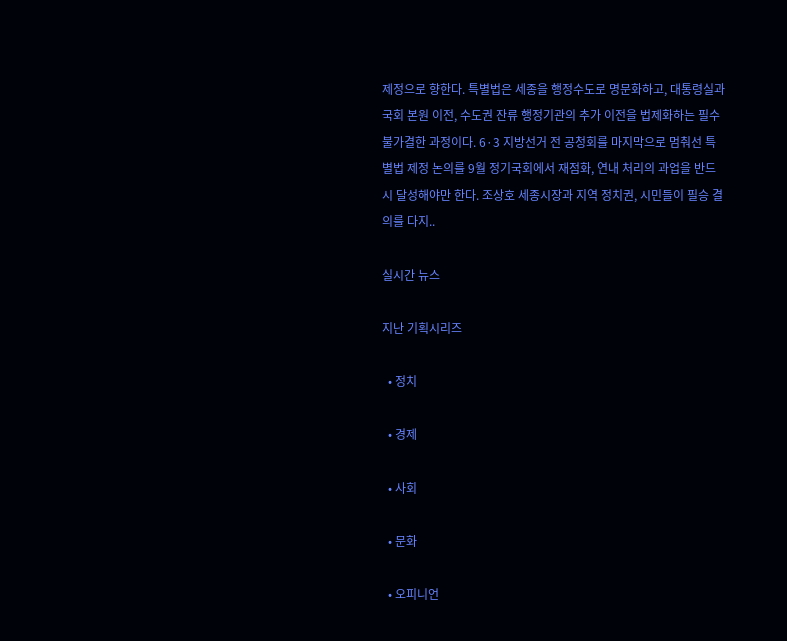제정으로 향한다. 특별법은 세종을 행정수도로 명문화하고, 대통령실과 국회 본원 이전, 수도권 잔류 행정기관의 추가 이전을 법제화하는 필수불가결한 과정이다. 6·3 지방선거 전 공청회를 마지막으로 멈춰선 특별법 제정 논의를 9월 정기국회에서 재점화, 연내 처리의 과업을 반드시 달성해야만 한다. 조상호 세종시장과 지역 정치권, 시민들이 필승 결의를 다지..

실시간 뉴스

지난 기획시리즈

  • 정치

  • 경제

  • 사회

  • 문화

  • 오피니언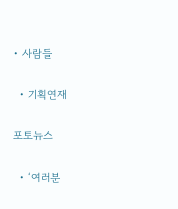• 사람들

  • 기획연재

포토뉴스

  • ‘여러분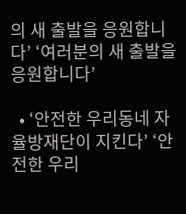의 새 출발을 응원합니다’ ‘여러분의 새 출발을 응원합니다’

  • ‘안전한 우리동네 자율방재단이 지킨다’ ‘안전한 우리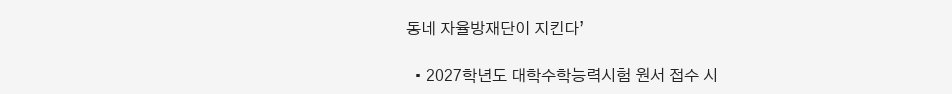동네 자율방재단이 지킨다’

  • 2027학년도 대학수학능력시험 원서 접수 시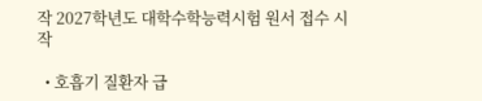작 2027학년도 대학수학능력시험 원서 접수 시작

  • 호흡기 질환자 급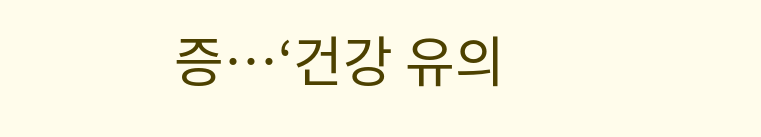증…‘건강 유의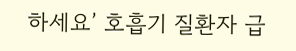하세요’ 호흡기 질환자 급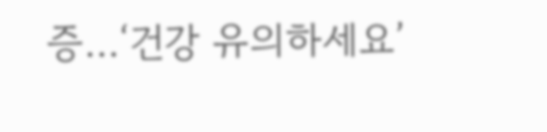증…‘건강 유의하세요’